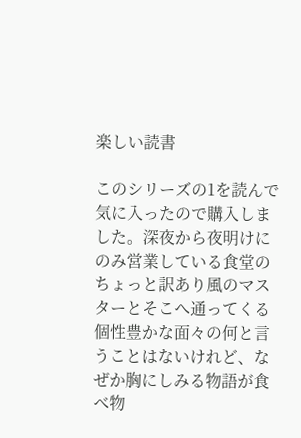楽しい読書

このシリーズの1を読んで気に入ったので購入しました。深夜から夜明けにのみ営業している食堂のちょっと訳あり風のマスターとそこへ通ってくる個性豊かな面々の何と言うことはないけれど、なぜか胸にしみる物語が食べ物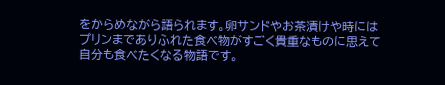をからめながら語られます。卵サンドやお茶漬けや時にはプリンまでありふれた食べ物がすごく貴重なものに思えて自分も食べたくなる物語です。